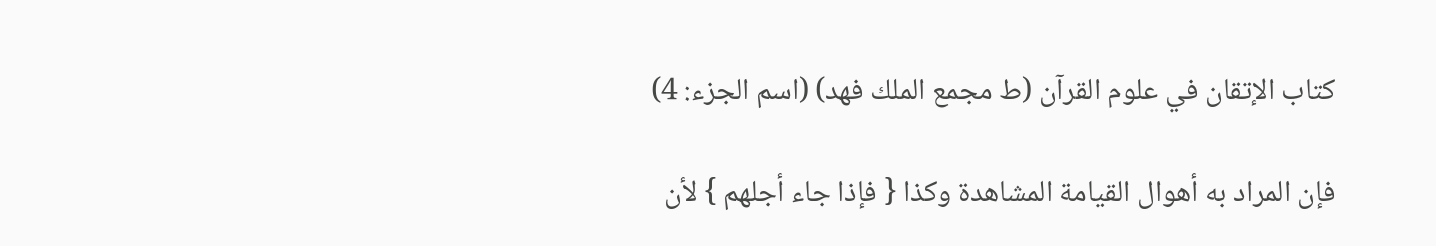كتاب الإتقان في علوم القرآن (ط مجمع الملك فهد) (اسم الجزء: 4)

فإن المراد به أهوال القيامة المشاهدة وكذا { فإذا جاء أجلهم } لأن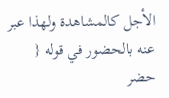الأجل كالمشاهدة ولهذا عبر عنه بالحضور في قوله { حضر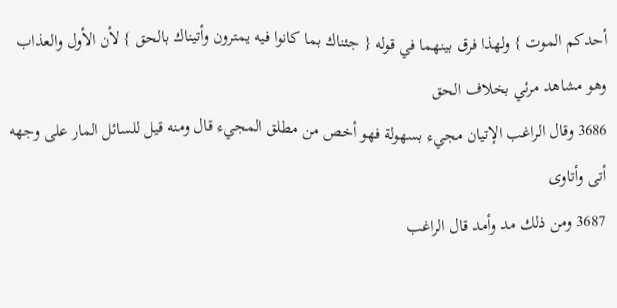أحدكم الموت } ولهذا فرق بينهما في قوله { جئناك بما كانوا فيه يمترون وأتيناك بالحق } لأن الأول والعذاب وهو مشاهد مرئي بخلاف الحق
3686 وقال الراغب الإتيان مجيء بسهولة فهو أخص من مطلق المجيء قال ومنه قيل للسائل المار على وجهه أتى وأتاوى
3687 ومن ذلك مد وأمد قال الراغب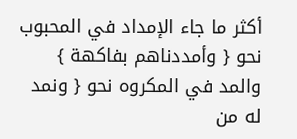أكثر ما جاء الإمداد في المحبوب نحو { وأمددناهم بفاكهة } والمد في المكروه نحو { ونمد له من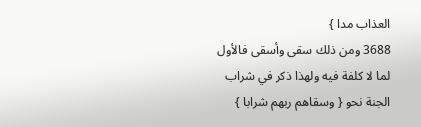العذاب مدا }
3688 ومن ذلك سقى وأسقى فالأول لما لا كلفة فيه ولهذا ذكر في شراب الجنة نحو { وسقاهم ربهم شرابا }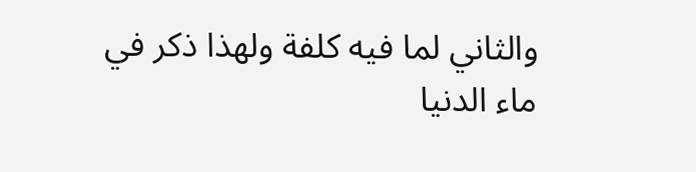والثاني لما فيه كلفة ولهذا ذكر في ماء الدنيا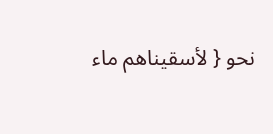نحو { لأسقيناهم ماء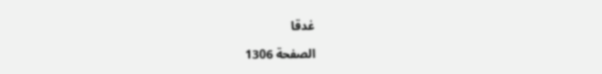غدقا

الصفحة 1306